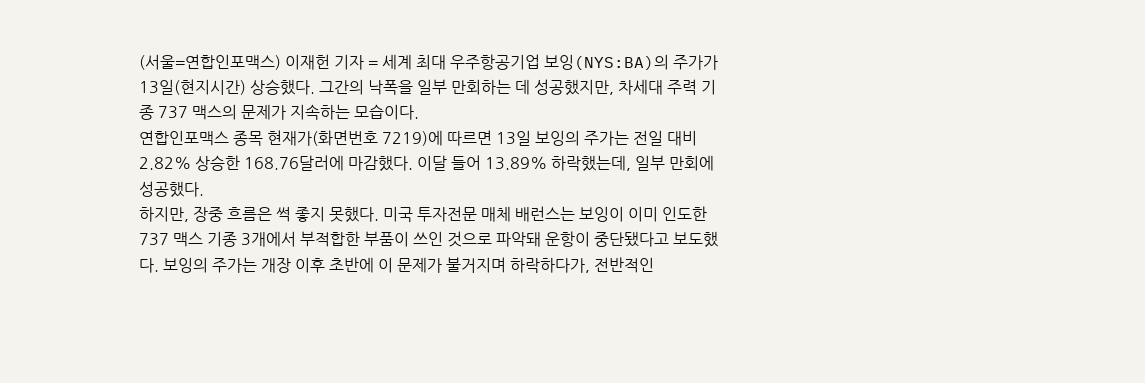(서울=연합인포맥스) 이재헌 기자 = 세계 최대 우주항공기업 보잉(NYS:BA)의 주가가 13일(현지시간) 상승했다. 그간의 낙폭을 일부 만회하는 데 성공했지만, 차세대 주력 기종 737 맥스의 문제가 지속하는 모습이다.
연합인포맥스 종목 현재가(화면번호 7219)에 따르면 13일 보잉의 주가는 전일 대비 2.82% 상승한 168.76달러에 마감했다. 이달 들어 13.89% 하락했는데, 일부 만회에 성공했다.
하지만, 장중 흐름은 썩 좋지 못했다. 미국 투자전문 매체 배런스는 보잉이 이미 인도한 737 맥스 기종 3개에서 부적합한 부품이 쓰인 것으로 파악돼 운항이 중단됐다고 보도했다. 보잉의 주가는 개장 이후 초반에 이 문제가 불거지며 하락하다가, 전반적인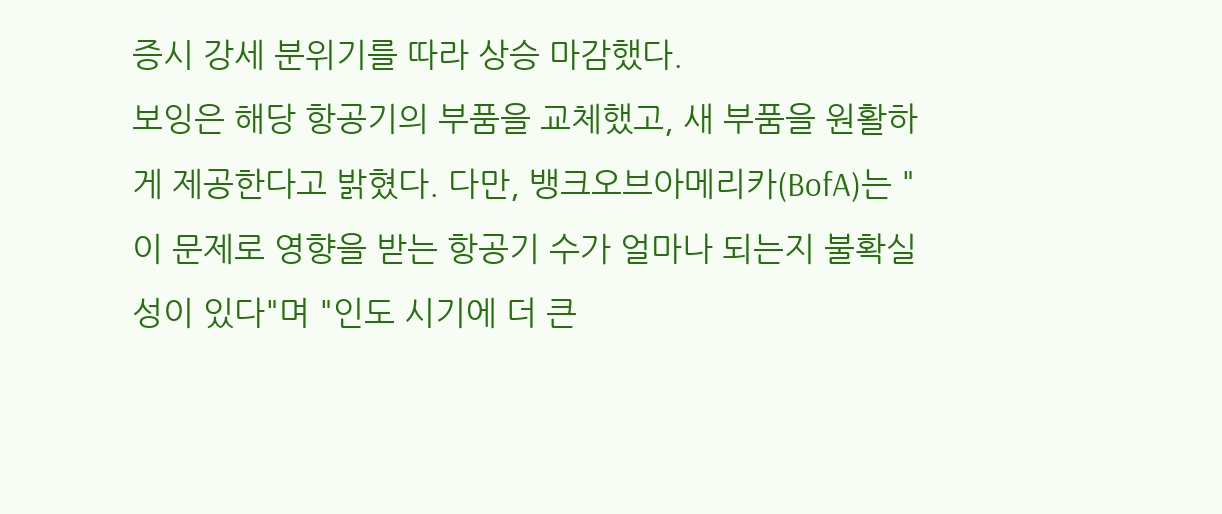증시 강세 분위기를 따라 상승 마감했다.
보잉은 해당 항공기의 부품을 교체했고, 새 부품을 원활하게 제공한다고 밝혔다. 다만, 뱅크오브아메리카(BofA)는 "이 문제로 영향을 받는 항공기 수가 얼마나 되는지 불확실성이 있다"며 "인도 시기에 더 큰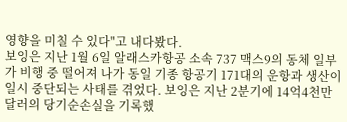영향을 미칠 수 있다"고 내다봤다.
보잉은 지난 1월 6일 알래스카항공 소속 737 맥스9의 동체 일부가 비행 중 떨어져 나가 동일 기종 항공기 171대의 운항과 생산이 일시 중단되는 사태를 겪었다. 보잉은 지난 2분기에 14억4천만달러의 당기순손실을 기록했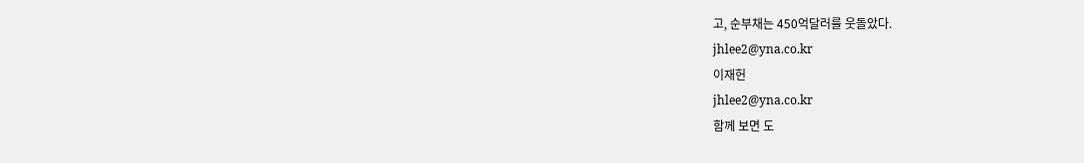고, 순부채는 450억달러를 웃돌았다.
jhlee2@yna.co.kr
이재헌
jhlee2@yna.co.kr
함께 보면 도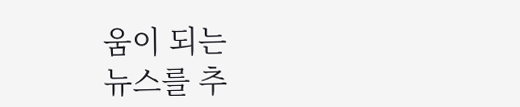움이 되는
뉴스를 추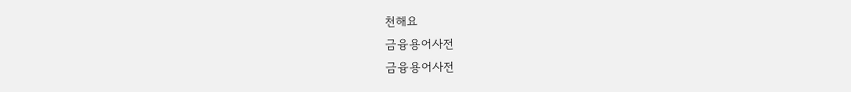천해요
금융용어사전
금융용어사전